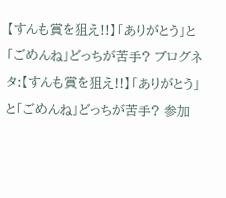【すんも賞を狙え!!】「ありがとう」と「ごめんね」どっちが苦手? ブログネタ:【すんも賞を狙え!!】「ありがとう」と「ごめんね」どっちが苦手? 参加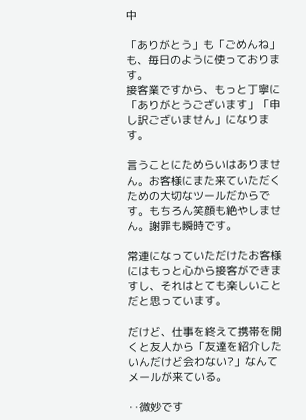中

「ありがとう」も「ごめんね」も、毎日のように使っております。
接客業ですから、もっと丁寧に「ありがとうございます」「申し訳ございません」になります。

言うことにためらいはありません。お客様にまた来ていただくための大切なツールだからです。もちろん笑顔も絶やしません。謝罪も瞬時です。

常連になっていただけたお客様にはもっと心から接客ができますし、それはとても楽しいことだと思っています。

だけど、仕事を終えて携帯を開くと友人から「友達を紹介したいんだけど会わない?」なんてメールが来ている。

‥微妙です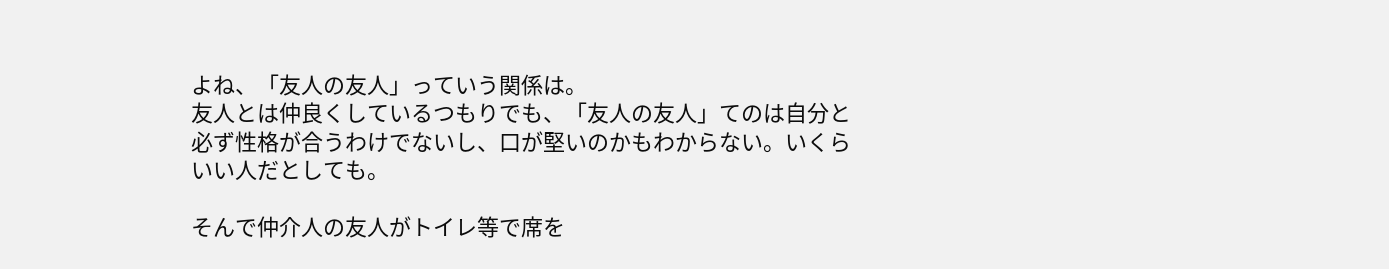よね、「友人の友人」っていう関係は。
友人とは仲良くしているつもりでも、「友人の友人」てのは自分と必ず性格が合うわけでないし、口が堅いのかもわからない。いくらいい人だとしても。

そんで仲介人の友人がトイレ等で席を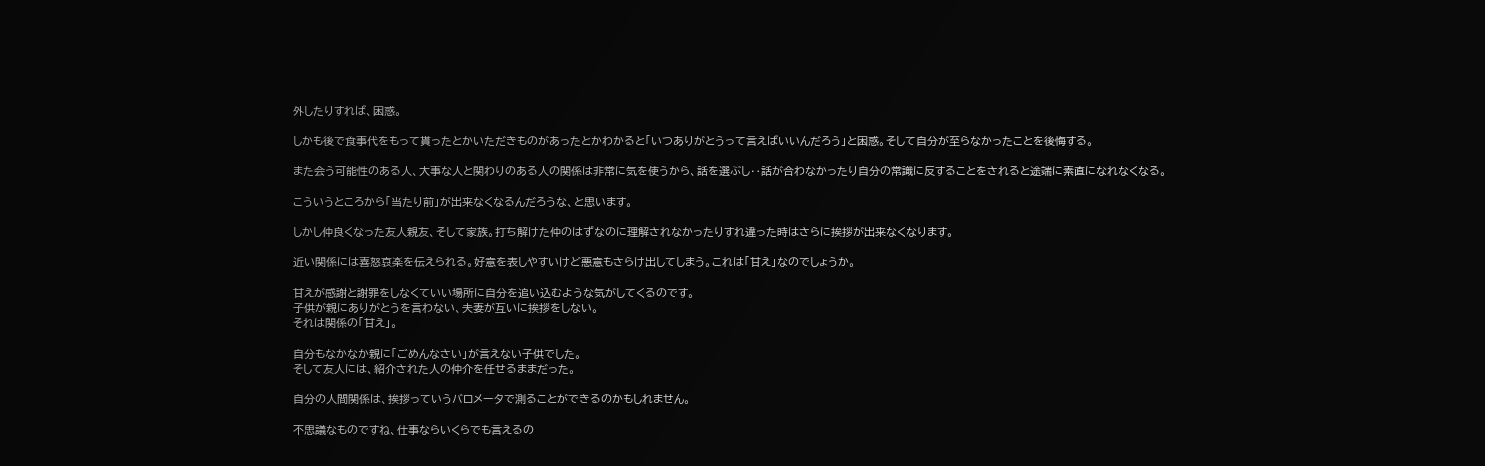外したりすれば、困惑。

しかも後で食事代をもって貰ったとかいただきものがあったとかわかると「いつありがとうって言えばいいんだろう」と困惑。そして自分が至らなかったことを後悔する。

また会う可能性のある人、大事な人と関わりのある人の関係は非常に気を使うから、話を選ぶし‥話が合わなかったり自分の常識に反することをされると途端に素直になれなくなる。

こういうところから「当たり前」が出来なくなるんだろうな、と思います。

しかし仲良くなった友人親友、そして家族。打ち解けた仲のはずなのに理解されなかったりすれ違った時はさらに挨拶が出来なくなります。

近い関係には喜怒哀楽を伝えられる。好意を表しやすいけど悪意もさらけ出してしまう。これは「甘え」なのでしょうか。

甘えが感謝と謝罪をしなくていい場所に自分を追い込むような気がしてくるのです。
子供が親にありがとうを言わない、夫妻が互いに挨拶をしない。
それは関係の「甘え」。

自分もなかなか親に「ごめんなさい」が言えない子供でした。
そして友人には、紹介された人の仲介を任せるままだった。

自分の人間関係は、挨拶っていうバロメータで測ることができるのかもしれません。

不思議なものですね、仕事ならいくらでも言えるの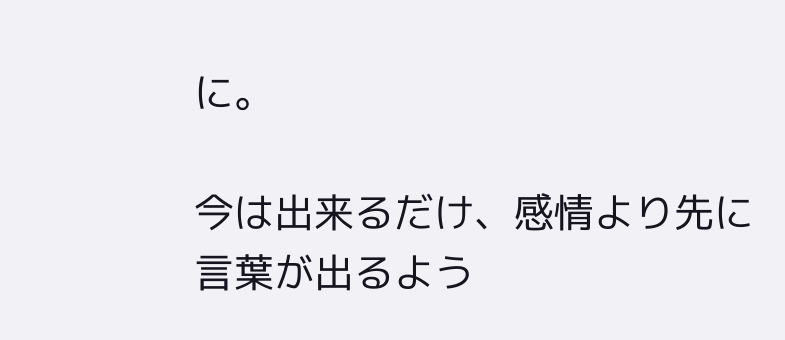に。

今は出来るだけ、感情より先に言葉が出るよう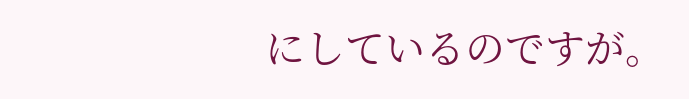にしているのですが。